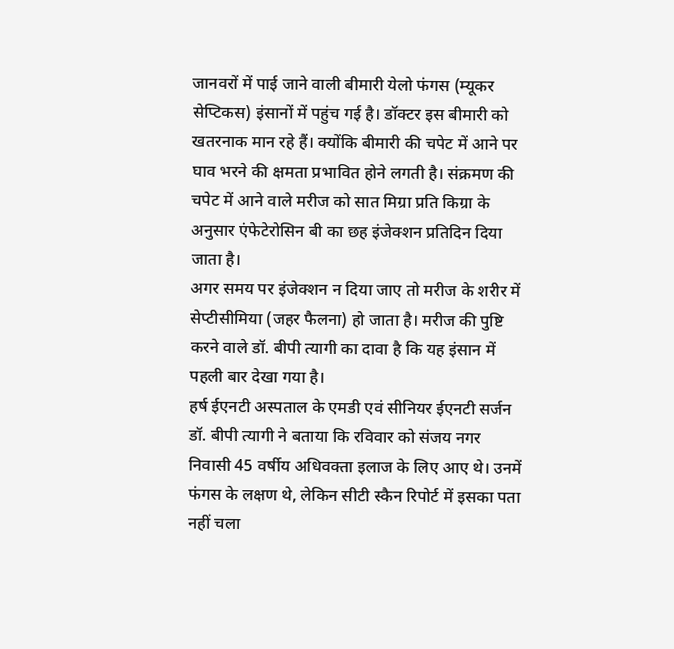जानवरों में पाई जाने वाली बीमारी येलो फंगस (म्यूकर सेप्टिकस) इंसानों में पहुंच गई है। डॉक्टर इस बीमारी को खतरनाक मान रहे हैं। क्योंकि बीमारी की चपेट में आने पर घाव भरने की क्षमता प्रभावित होने लगती है। संक्रमण की चपेट में आने वाले मरीज को सात मिग्रा प्रति किग्रा के अनुसार एंफेटेरोसिन बी का छह इंजेक्शन प्रतिदिन दिया जाता है।
अगर समय पर इंजेक्शन न दिया जाए तो मरीज के शरीर में सेप्टीसीमिया (जहर फैलना) हो जाता है। मरीज की पुष्टि करने वाले डॉ. बीपी त्यागी का दावा है कि यह इंसान में पहली बार देखा गया है।
हर्ष ईएनटी अस्पताल के एमडी एवं सीनियर ईएनटी सर्जन डॉ. बीपी त्यागी ने बताया कि रविवार को संजय नगर निवासी 45 वर्षीय अधिवक्ता इलाज के लिए आए थे। उनमें फंगस के लक्षण थे, लेकिन सीटी स्कैन रिपोर्ट में इसका पता नहीं चला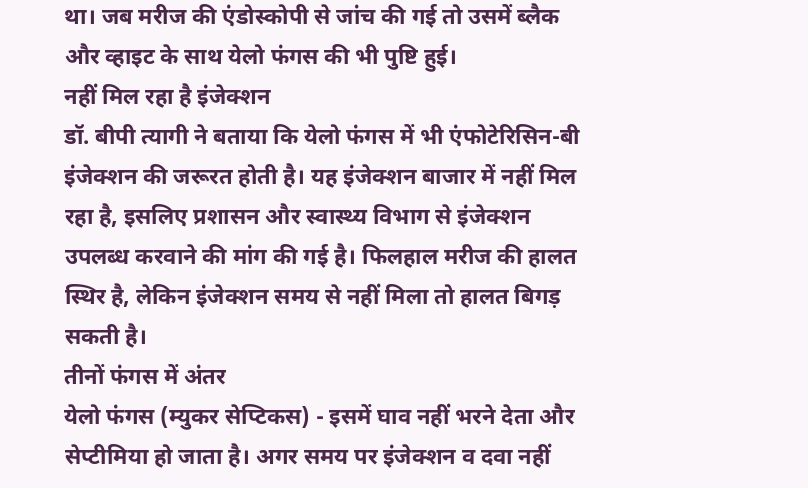था। जब मरीज की एंडोस्कोपी से जांच की गई तो उसमें ब्लैक और व्हाइट के साथ येलो फंगस की भी पुष्टि हुई।
नहीं मिल रहा है इंजेक्शन
डॉ. बीपी त्यागी ने बताया कि येलो फंगस में भी एंफोटेरिसिन-बी इंजेक्शन की जरूरत होती है। यह इंजेक्शन बाजार में नहीं मिल रहा है, इसलिए प्रशासन और स्वास्थ्य विभाग से इंजेक्शन उपलब्ध करवाने की मांग की गई है। फिलहाल मरीज की हालत स्थिर है, लेकिन इंजेक्शन समय से नहीं मिला तो हालत बिगड़ सकती है।
तीनों फंगस में अंतर
येलो फंगस (म्युकर सेप्टिकस) - इसमें घाव नहीं भरने देता और सेप्टीमिया हो जाता है। अगर समय पर इंजेक्शन व दवा नहीं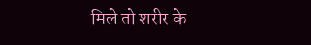मिले तो शरीर के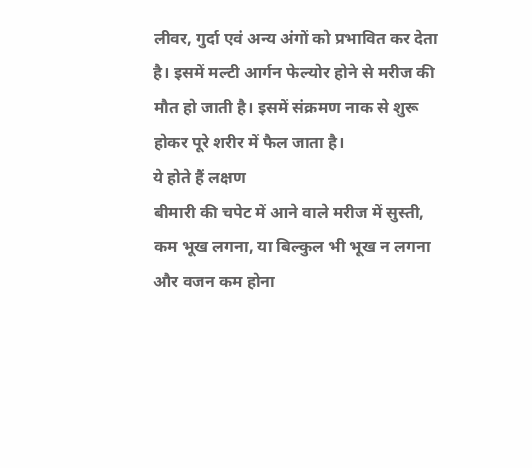लीवर, गुर्दा एवं अन्य अंगों को प्रभावित कर देता है। इसमें मल्टी आर्गन फेल्योर होने से मरीज की मौत हो जाती है। इसमें संक्रमण नाक से शुरू होकर पूरे शरीर में फैल जाता है।
ये होते हैं लक्षण
बीमारी की चपेट में आने वाले मरीज में सुस्ती, कम भूख लगना, या बिल्कुल भी भूख न लगना और वजन कम होना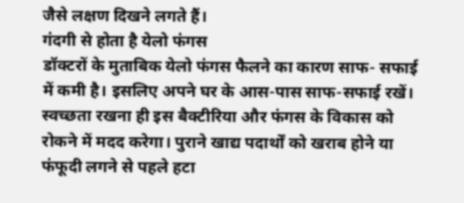जैसे लक्षण दिखने लगते हैं।
गंदगी से होता है येलो फंगस
डॉक्टरों के मुताबिक येलो फंगस फैलने का कारण साफ- सफाई में कमी है। इसलिए अपने घर के आस-पास साफ-सफाई रखें। स्वच्छता रखना ही इस बैक्टीरिया और फंगस के विकास को रोकने में मदद करेगा। पुराने खाद्य पदार्थों को खराब होने या फंफूदी लगने से पहले हटा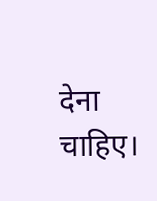देना चाहिए।